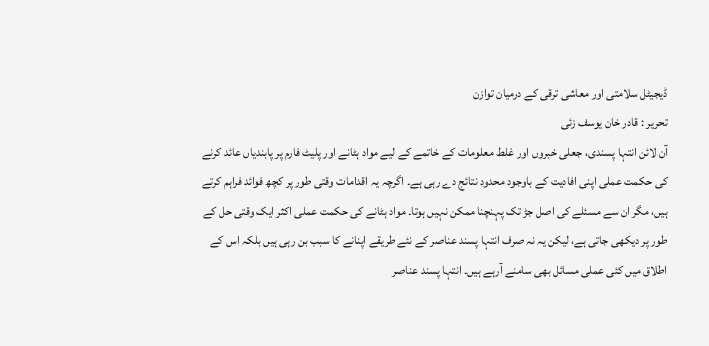ڈیجیٹل سلامتی اور معاشی ترقی کے درمیان توازن
تحریر : قادر خان یوسف زئی
آن لائن انتہا پسندی، جعلی خبروں اور غلط معلومات کے خاتمے کے لیے مواد ہٹانے اور پلیٹ فارم پر پابندیاں عائد کرنے کی حکمت عملی اپنی افادیت کے باوجود محدود نتائج دے رہی ہے۔ اگرچہ یہ اقدامات وقتی طور پر کچھ فوائد فراہم کرتے ہیں، مگر ان سے مسئلے کی اصل جڑ تک پہنچنا ممکن نہیں ہوتا۔ مواد ہٹانے کی حکمت عملی اکثر ایک وقتی حل کے طور پر دیکھی جاتی ہے، لیکن یہ نہ صرف انتہا پسند عناصر کے نئے طریقے اپنانے کا سبب بن رہی ہیں بلکہ اس کے اطلاق میں کئی عملی مسائل بھی سامنے آرہے ہیں۔ انتہا پسند عناصر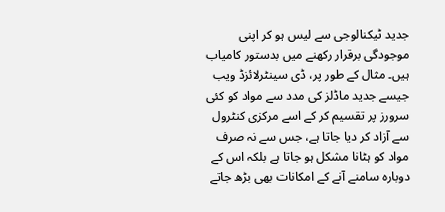جدید ٹیکنالوجی سے لیس ہو کر اپنی موجودگی برقرار رکھنے میں بدستور کامیاب ہیں۔ مثال کے طور پر، ڈی سینٹرلائزڈ ویب جیسے جدید ماڈلز کی مدد سے مواد کو کئی سرورز پر تقسیم کر کے اسے مرکزی کنٹرول سے آزاد کر دیا جاتا ہے، جس سے نہ صرف مواد کو ہٹانا مشکل ہو جاتا ہے بلکہ اس کے دوبارہ سامنے آنے کے امکانات بھی بڑھ جاتے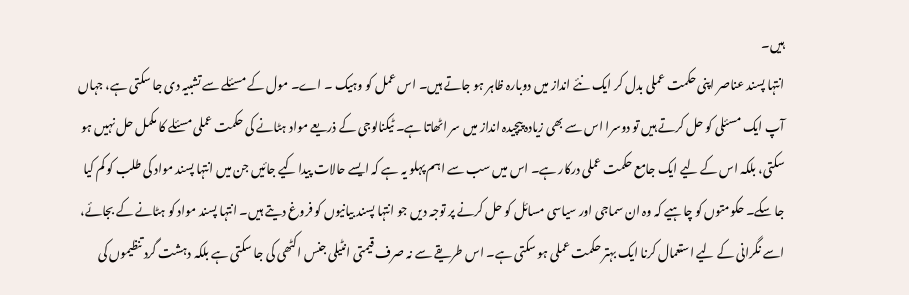ہیں۔
انتہا پسند عناصر اپنی حکمت عملی بدل کر ایک نئے انداز میں دوبارہ ظاہر ہو جاتے ہیں۔ اس عمل کو وہیک ۔ اے۔ مول کے مسئلے سے تشبیہ دی جا سکتی ہے، جہاں آپ ایک مسئلی کو حل کرتے ہیں تو دوسرا اس سے بھی زیادہ پیچیدہ انداز میں سر اٹھاتا ہے۔ ٹیکنالوجی کے ذریعے مواد ہٹانے کی حکمت عملی مسئلے کا مکمل حل نہیں ہو سکتی، بلکہ اس کے لیے ایک جامع حکمت عملی درکار ہے۔ اس میں سب سے اہم پہلو یہ ہے کہ ایسے حالات پیدا کیے جائیں جن میں انتہا پسند مواد کی طلب کو کم کیا جا سکے۔ حکومتوں کو چاہیے کہ وہ ان سماجی اور سیاسی مسائل کو حل کرنے پر توجہ دیں جو انتہا پسند بیانیوں کو فروغ دیتے ہیں۔ انتہا پسند مواد کو ہٹانے کے بجائے، اسے نگرانی کے لیے استعمال کرنا ایک بہتر حکمت عملی ہو سکتی ہے۔ اس طریقے سے نہ صرف قیمتی انٹیلی جنس اکٹھی کی جا سکتی ہے بلکہ دہشت گرد تنظیموں کی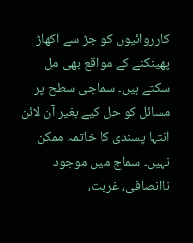کارروائیوں کو جڑ سے اکھاڑ پھینکنے کے مواقع بھی مل سکتے ہیں۔ سماجی سطح پر مسائل کو حل کیے بغیر آن لائن انتہا پسندی کا خاتمہ ممکن نہیں۔ سماج میں موجود ناانصافی، غربت،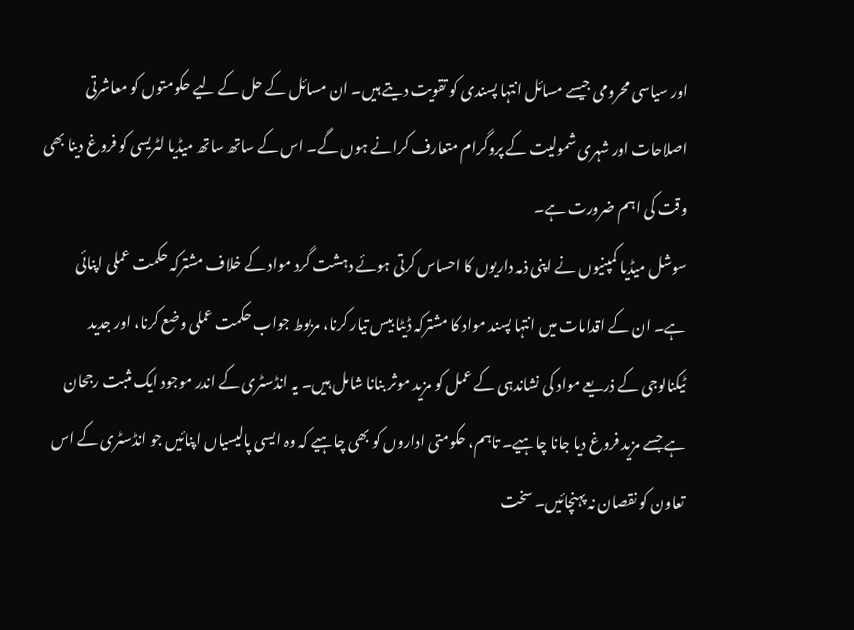اور سیاسی محرومی جیسے مسائل انتہا پسندی کو تقویت دیتے ہیں۔ ان مسائل کے حل کے لیے حکومتوں کو معاشرتی اصلاحات اور شہری شمولیت کے پروگرام متعارف کرانے ہوں گے۔ اس کے ساتھ ساتھ میڈیا لٹریسی کو فروغ دینا بھی وقت کی اہم ضرورت ہے۔
سوشل میڈیا کمپنیوں نے اپنی ذمہ داریوں کا احساس کرتی ہوئے دہشت گرد مواد کے خلاف مشترکہ حکمت عملی اپنائی ہے۔ ان کے اقدامات میں انتہا پسند مواد کا مشترکہ ڈیٹا بیس تیار کرنا، مربوط جواب حکمت عملی وضع کرنا، اور جدید ٹیکنالوجی کے ذریعے مواد کی نشاندہی کے عمل کو مزید موثر بنانا شامل ہیں۔ یہ انڈسٹری کے اندر موجود ایک مثبت رجحان ہے جسے مزید فروغ دیا جانا چاہیے۔ تاہم، حکومتی اداروں کو بھی چاہیے کہ وہ ایسی پالیسیاں اپنائیں جو انڈسٹری کے اس تعاون کو نقصان نہ پہنچائیں۔ سخت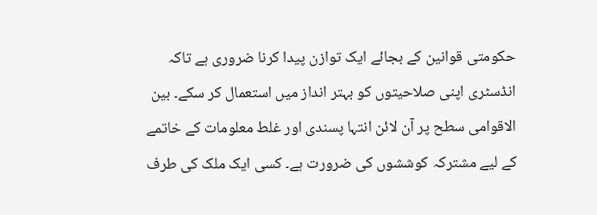حکومتی قوانین کے بجائے ایک توازن پیدا کرنا ضروری ہے تاکہ انڈسٹری اپنی صلاحیتوں کو بہتر انداز میں استعمال کر سکے۔ بین الاقوامی سطح پر آن لائن انتہا پسندی اور غلط معلومات کے خاتمے کے لیے مشترکہ کوششوں کی ضرورت ہے۔ کسی ایک ملک کی طرف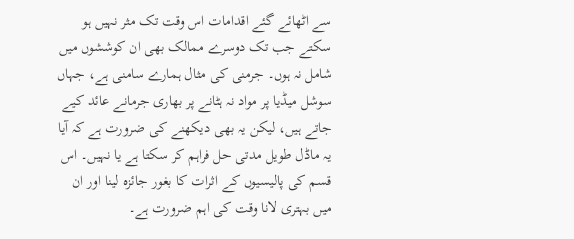سے اٹھائے گئے اقدامات اس وقت تک مثر نہیں ہو سکتے جب تک دوسرے ممالک بھی ان کوششوں میں شامل نہ ہوں۔ جرمنی کی مثال ہمارے سامنی ہے، جہاں سوشل میڈیا پر مواد نہ ہٹانے پر بھاری جرمانے عائد کیے جاتے ہیں، لیکن یہ بھی دیکھنے کی ضرورت ہے کہ آیا یہ ماڈل طویل مدتی حل فراہم کر سکتا ہے یا نہیں۔ اس قسم کی پالیسیوں کے اثرات کا بغور جائزہ لینا اور ان میں بہتری لانا وقت کی اہم ضرورت ہے۔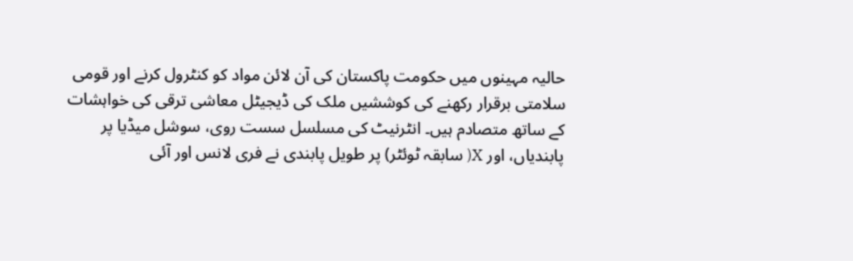حالیہ مہینوں میں حکومت پاکستان کی آن لائن مواد کو کنٹرول کرنے اور قومی سلامتی برقرار رکھنے کی کوششیں ملک کی ڈیجیٹل معاشی ترقی کی خواہشات کے ساتھ متصادم ہیں۔ انٹرنیٹ کی مسلسل سست روی، سوشل میڈیا پر پابندیاں، اور X( سابقہ ٹوئٹر) پر طویل پابندی نے فری لانس اور آئی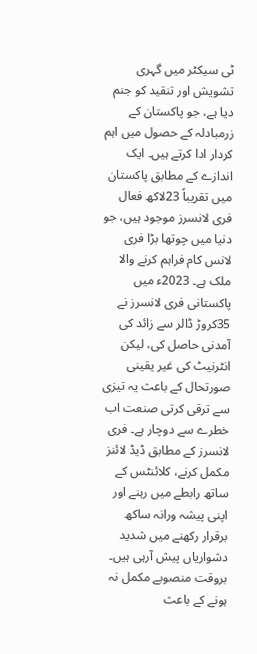ٹی سیکٹر میں گہری تشویش اور تنقید کو جنم دیا ہے، جو پاکستان کے زرمبادلہ کے حصول میں اہم کردار ادا کرتے ہیں۔ ایک اندازے کے مطابق پاکستان میں تقریباً 23لاکھ فعال فری لانسرز موجود ہیں، جو دنیا میں چوتھا بڑا فری لانس کام فراہم کرنے والا ملک ہے۔ 2023ء میں پاکستانی فری لانسرز نے 35کروڑ ڈالر سے زائد کی آمدنی حاصل کی، لیکن انٹرنیٹ کی غیر یقینی صورتحال کے باعث یہ تیزی سے ترقی کرتی صنعت اب خطرے سے دوچار ہے۔ فری لانسرز کے مطابق ڈیڈ لائنز مکمل کرنے، کلائنٹس کے ساتھ رابطے میں رہنے اور اپنی پیشہ ورانہ ساکھ برقرار رکھنے میں شدید دشواریاں پیش آرہی ہیں۔ بروقت منصوبے مکمل نہ ہونے کے باعث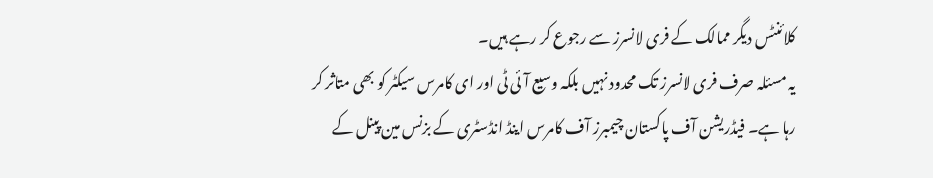کلائنٹس دیگر ممالک کے فری لانسرز سے رجوع کر رہے ہیں۔
یہ مسئلہ صرف فری لانسرز تک محدود نہیں بلکہ وسیع آئی ٹی اور ای کامرس سیکٹر کو بھی متاثر کر رہا ہے۔ فیڈریشن آف پاکستان چیمبرز آف کامرس اینڈ انڈسٹری کے بزنس مین پینل کے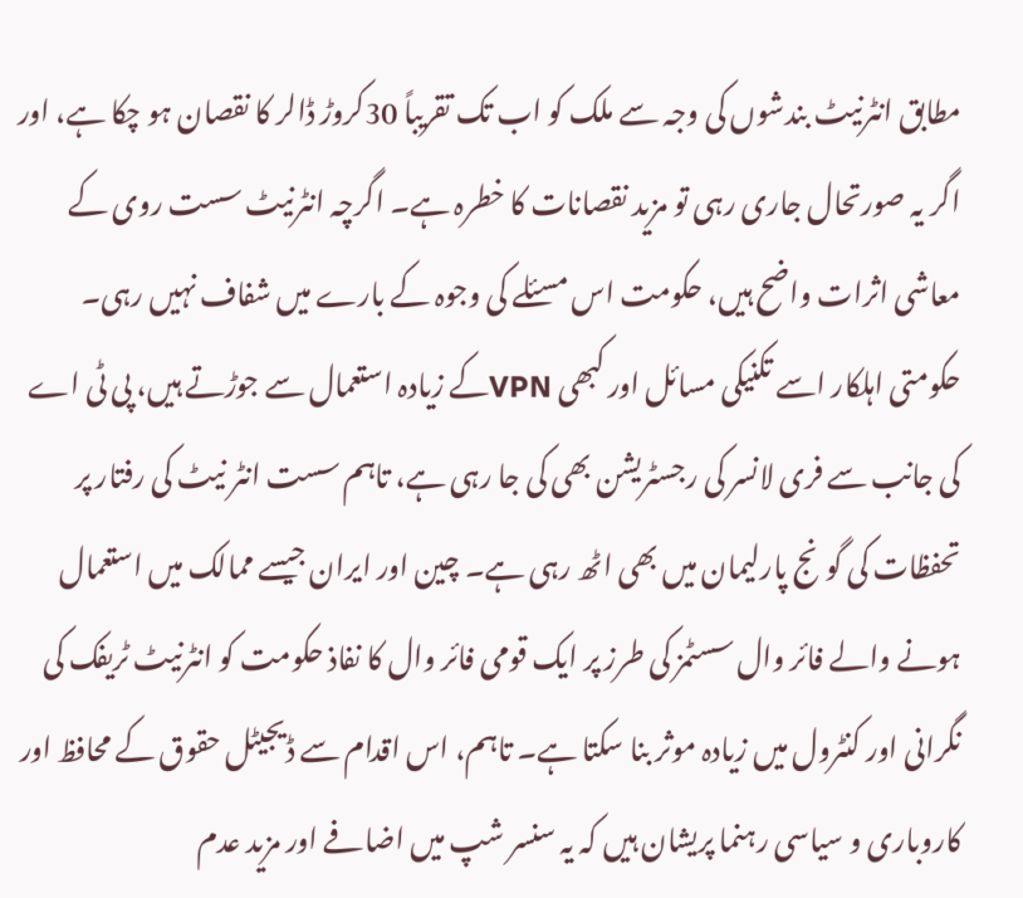مطابق انٹرنیٹ بندشوں کی وجہ سے ملک کو اب تک تقریباً 30کروڑ ڈالر کا نقصان ہو چکا ہے، اور اگر یہ صورتحال جاری رہی تو مزید نقصانات کا خطرہ ہے۔ اگرچہ انٹرنیٹ سست روی کے معاشی اثرات واضح ہیں، حکومت اس مسئلے کی وجوہ کے بارے میں شفاف نہیں رہی۔ حکومتی اہلکار اسے تکنیکی مسائل اور کبھی VPNکے زیادہ استعمال سے جوڑتے ہیں، پی ٹی اے کی جانب سے فری لانسر کی رجسٹریشن بھی کی جا رہی ہے، تاہم سست انٹر نیٹ کی رفتار پر تحفظات کی گونج پارلیمان میں بھی اٹھ رہی ہے۔ چین اور ایران جیسے ممالک میں استعمال ہونے والے فائر وال سسٹمز کی طرز پر ایک قومی فائر وال کا نفاذ حکومت کو انٹرنیٹ ٹریفک کی نگرانی اور کنٹرول میں زیادہ موثر بنا سکتا ہے۔ تاہم، اس اقدام سے ڈیجیٹل حقوق کے محافظ اور کاروباری و سیاسی رہنما پریشان ہیں کہ یہ سنسر شپ میں اضافے اور مزید عدم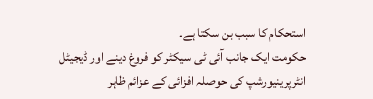استحکام کا سبب بن سکتا ہے۔
حکومت ایک جانب آئی ٹی سیکٹر کو فروغ دینے اور ڈیجیٹل انٹرپرینیورشپ کی حوصلہ افزائی کے عزائم ظاہر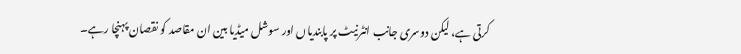کرتی ہے، لیکن دوسری جانب انٹرنیٹ پر پابندیاں اور سوشل میڈیا بین ان مقاصد کو نقصان پہنچا رہے۔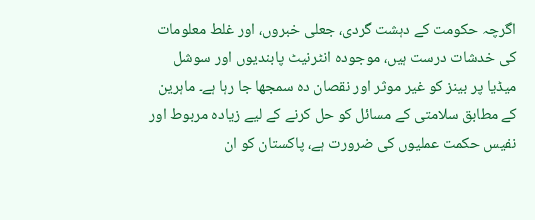اگرچہ حکومت کے دہشت گردی، جعلی خبروں، اور غلط معلومات کی خدشات درست ہیں، موجودہ انٹرنیٹ پابندیوں اور سوشل میڈیا پر بینز کو غیر موثر اور نقصان دہ سمجھا جا رہا ہے۔ ماہرین کے مطابق سلامتی کے مسائل کو حل کرنے کے لیے زیادہ مربوط اور نفیس حکمت عملیوں کی ضرورت ہے، پاکستان کو ان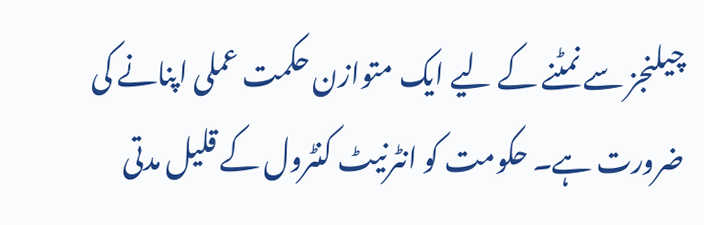چیلنجز سے نمٹنے کے لیے ایک متوازن حکمت عملی اپنانے کی ضرورت ہے۔ حکومت کو انٹرنیٹ کنٹرول کے قلیل مدتی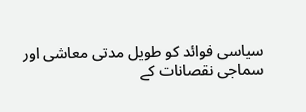سیاسی فوائد کو طویل مدتی معاشی اور سماجی نقصانات کے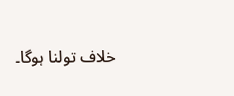خلاف تولنا ہوگا۔